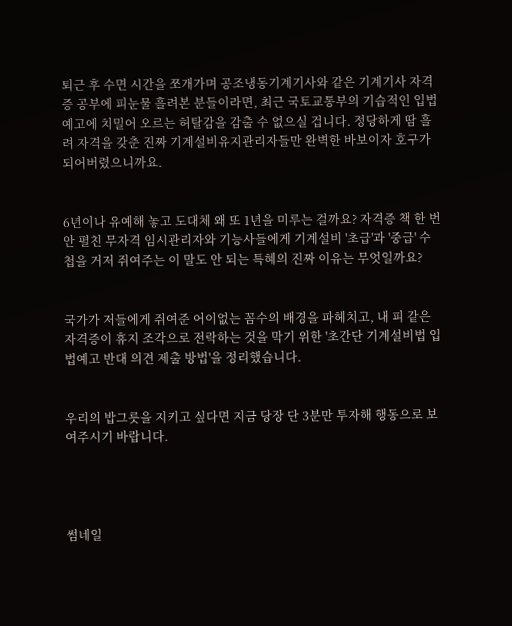퇴근 후 수면 시간을 쪼개가며 공조냉동기계기사와 같은 기계기사 자격증 공부에 피눈물 흘려본 분들이라면, 최근 국토교통부의 기습적인 입법예고에 치밀어 오르는 허탈감을 감출 수 없으실 겁니다. 정당하게 땀 흘려 자격을 갖춘 진짜 기계설비유지관리자들만 완벽한 바보이자 호구가 되어버렸으니까요.


6년이나 유예해 놓고 도대체 왜 또 1년을 미루는 걸까요? 자격증 책 한 번 안 펼친 무자격 임시관리자와 기능사들에게 기계설비 '초급'과 '중급' 수첩을 거저 쥐여주는 이 말도 안 되는 특혜의 진짜 이유는 무엇일까요?


국가가 저들에게 쥐여준 어이없는 꼼수의 배경을 파헤치고, 내 피 같은 자격증이 휴지 조각으로 전락하는 것을 막기 위한 '초간단 기계설비법 입법예고 반대 의견 제출 방법'을 정리했습니다.


우리의 밥그릇을 지키고 싶다면 지금 당장 단 3분만 투자해 행동으로 보여주시기 바랍니다.




썸네일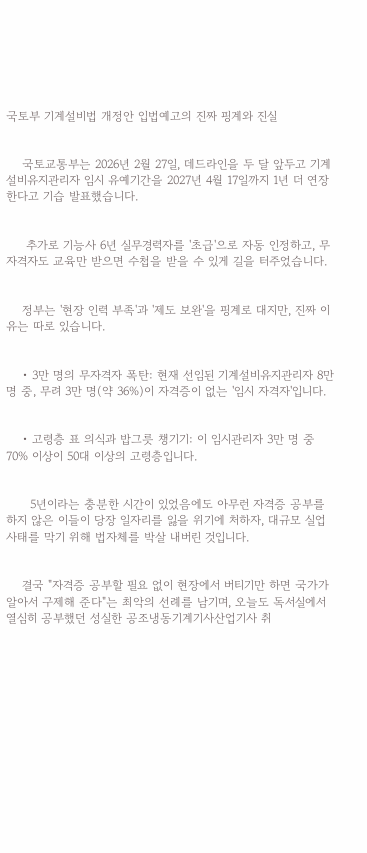국토부 기계설비법 개정안 입법예고의 진짜 핑계와 진실


    국토교통부는 2026년 2월 27일, 데드라인을 두 달 앞두고 기계설비유지관리자 임시 유예기간을 2027년 4월 17일까지 1년 더 연장한다고 기습 발표했습니다.


     추가로 기능사 6년 실무경력자를 '초급'으로 자동 인정하고, 무자격자도 교육만 받으면 수첩을 받을 수 있게 길을 터주었습니다.


    정부는 '현장 인력 부족'과 '제도 보완'을 핑계로 대지만, 진짜 이유는 따로 있습니다.


    • 3만 명의 무자격자 폭탄: 현재 선임된 기계설비유지관리자 8만 명 중, 무려 3만 명(약 36%)이 자격증이 없는 '임시 자격자'입니다.


    • 고령층 표 의식과 밥그릇 챙기기: 이 임시관리자 3만 명 중 70% 이상이 50대 이상의 고령층입니다.


      5년이라는 충분한 시간이 있었음에도 아무런 자격증 공부를 하지 않은 이들이 당장 일자리를 잃을 위기에 처하자, 대규모 실업 사태를 막기 위해 법자체를 박살 내버린 것입니다.


    결국 "자격증 공부할 필요 없이 현장에서 버티기만 하면 국가가 알아서 구제해 준다"는 최악의 선례를 남기며, 오늘도 독서실에서 열심히 공부했던 성실한 공조냉동기계기사산업기사 취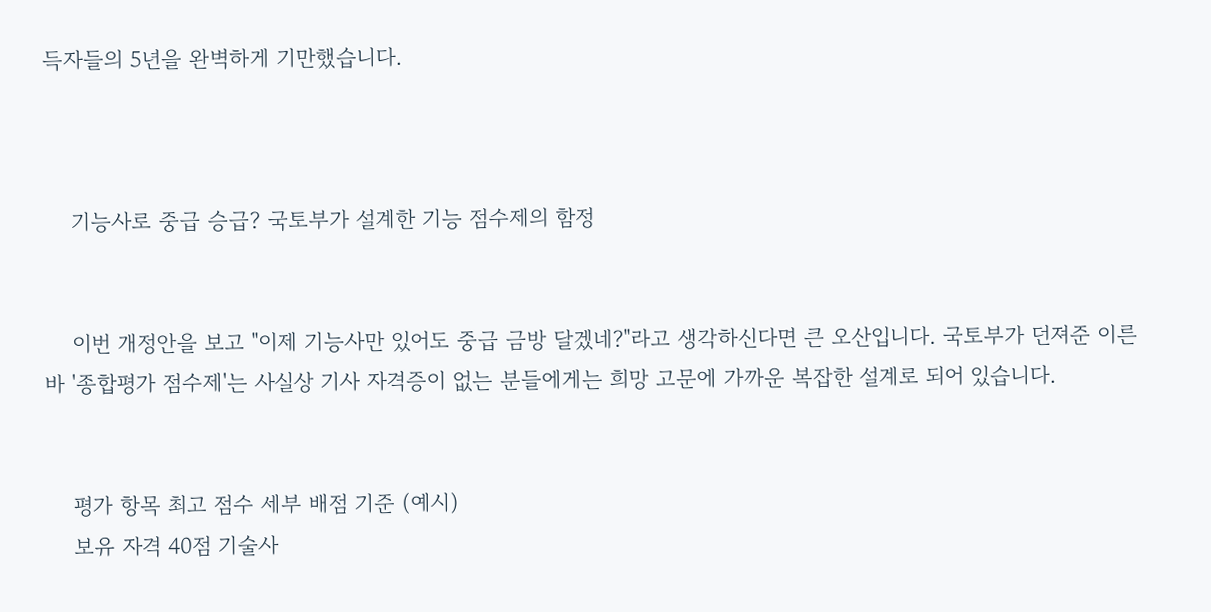득자들의 5년을 완벽하게 기만했습니다.



    기능사로 중급 승급? 국토부가 설계한 기능 점수제의 함정


    이번 개정안을 보고 "이제 기능사만 있어도 중급 금방 달겠네?"라고 생각하신다면 큰 오산입니다. 국토부가 던져준 이른바 '종합평가 점수제'는 사실상 기사 자격증이 없는 분들에게는 희망 고문에 가까운 복잡한 설계로 되어 있습니다.


    평가 항목 최고 점수 세부 배점 기준 (예시)
    보유 자격 40점 기술사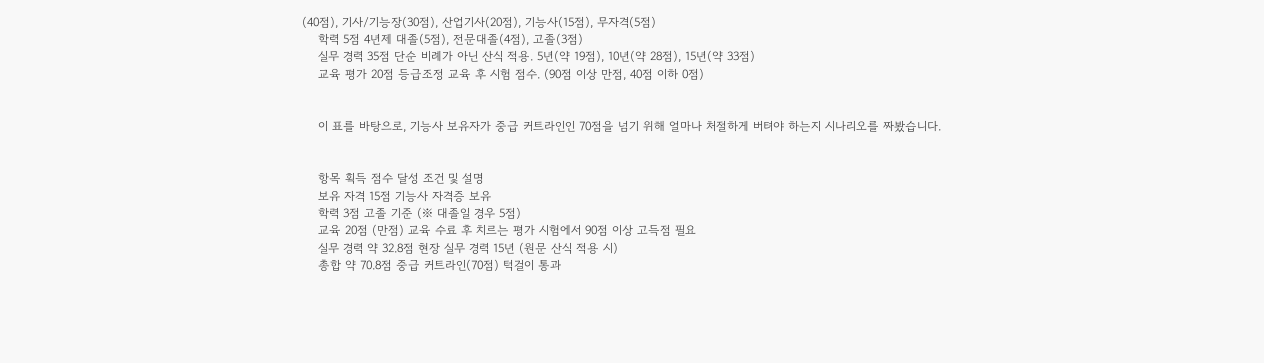(40점), 기사/기능장(30점), 산업기사(20점), 기능사(15점), 무자격(5점)
    학력 5점 4년제 대졸(5점), 전문대졸(4점), 고졸(3점)
    실무 경력 35점 단순 비례가 아닌 산식 적용. 5년(약 19점), 10년(약 28점), 15년(약 33점)
    교육 평가 20점 등급조정 교육 후 시험 점수. (90점 이상 만점, 40점 이하 0점)


    이 표를 바탕으로, 기능사 보유자가 중급 커트라인인 70점을 넘기 위해 얼마나 처절하게 버텨야 하는지 시나리오를 짜봤습니다.


    항목 획득 점수 달성 조건 및 설명
    보유 자격 15점 기능사 자격증 보유
    학력 3점 고졸 기준 (※ 대졸일 경우 5점)
    교육 20점 (만점) 교육 수료 후 치르는 평가 시험에서 90점 이상 고득점 필요
    실무 경력 약 32.8점 현장 실무 경력 15년 (원문 산식 적용 시)
    총합 약 70.8점 중급 커트라인(70점) 턱걸이 통과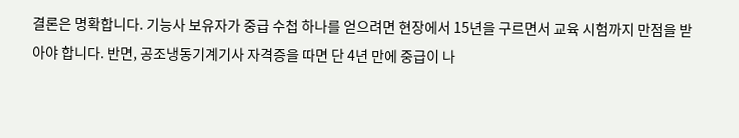결론은 명확합니다. 기능사 보유자가 중급 수첩 하나를 얻으려면 현장에서 15년을 구르면서 교육 시험까지 만점을 받아야 합니다. 반면, 공조냉동기계기사 자격증을 따면 단 4년 만에 중급이 나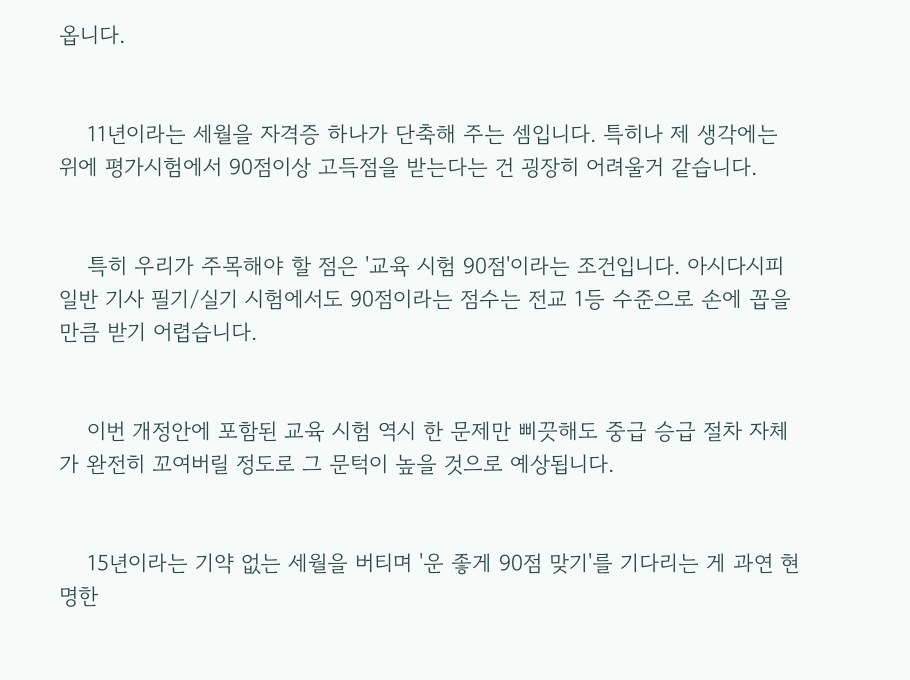옵니다.


    11년이라는 세월을 자격증 하나가 단축해 주는 셈입니다. 특히나 제 생각에는 위에 평가시험에서 90점이상 고득점을 받는다는 건 굉장히 어려울거 같습니다.


    특히 우리가 주목해야 할 점은 '교육 시험 90점'이라는 조건입니다. 아시다시피 일반 기사 필기/실기 시험에서도 90점이라는 점수는 전교 1등 수준으로 손에 꼽을 만큼 받기 어렵습니다.


    이번 개정안에 포함된 교육 시험 역시 한 문제만 삐끗해도 중급 승급 절차 자체가 완전히 꼬여버릴 정도로 그 문턱이 높을 것으로 예상됩니다.


    15년이라는 기약 없는 세월을 버티며 '운 좋게 90점 맞기'를 기다리는 게 과연 현명한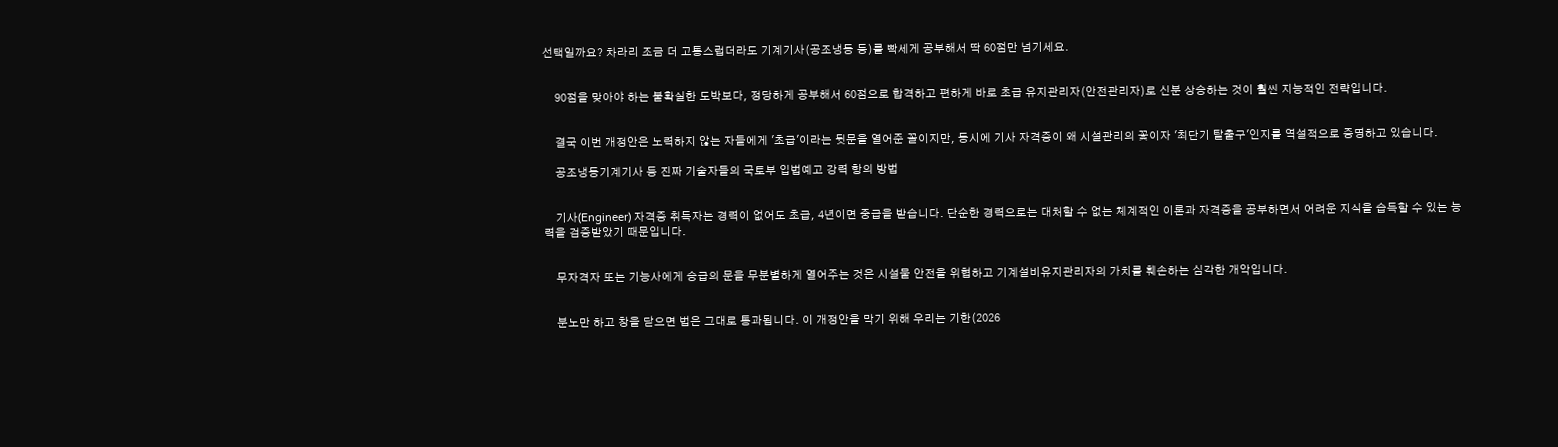선택일까요? 차라리 조금 더 고통스럽더라도 기계기사(공조냉동 등)를 빡세게 공부해서 딱 60점만 넘기세요.


    90점을 맞아야 하는 불확실한 도박보다, 정당하게 공부해서 60점으로 합격하고 편하게 바로 초급 유지관리자(안전관리자)로 신분 상승하는 것이 훨씬 지능적인 전략입니다.


    결국 이번 개정안은 노력하지 않는 자들에게 '초급'이라는 뒷문을 열어준 꼴이지만, 동시에 기사 자격증이 왜 시설관리의 꽃이자 '최단기 탈출구'인지를 역설적으로 증명하고 있습니다.

    공조냉동기계기사 등 진짜 기술자들의 국토부 입법예고 강력 항의 방법


    기사(Engineer) 자격증 취득자는 경력이 없어도 초급, 4년이면 중급을 받습니다. 단순한 경력으로는 대처할 수 없는 체계적인 이론과 자격증을 공부하면서 어려운 지식을 습득할 수 있는 능력을 검증받았기 때문입니다.


    무자격자 또는 기능사에게 승급의 문을 무분별하게 열어주는 것은 시설물 안전을 위협하고 기계설비유지관리자의 가치를 훼손하는 심각한 개악입니다.


    분노만 하고 창을 닫으면 법은 그대로 통과됩니다. 이 개정안을 막기 위해 우리는 기한(2026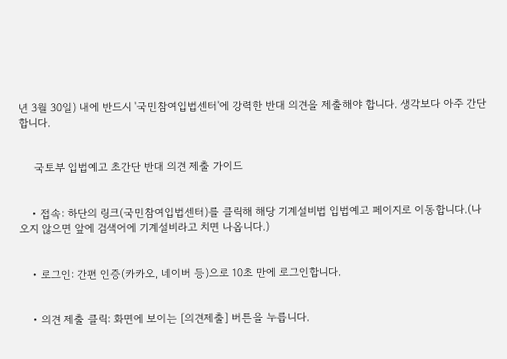년 3월 30일) 내에 반드시 '국민참여입법센터'에 강력한 반대 의견을 제출해야 합니다. 생각보다 아주 간단합니다.


     국토부 입법예고 초간단 반대 의견 제출 가이드


    • 접속: 하단의 링크(국민참여입법센터)를 클릭해 해당 기계설비법 입법예고 페이지로 이동합니다.(나오지 않으면 앞에 검색어에 기계설비라고 치면 나옵니다.)


    • 로그인: 간편 인증(카카오, 네이버 등)으로 10초 만에 로그인합니다.


    • 의견 제출 클릭: 화면에 보이는 [의견제출] 버튼을 누릅니다.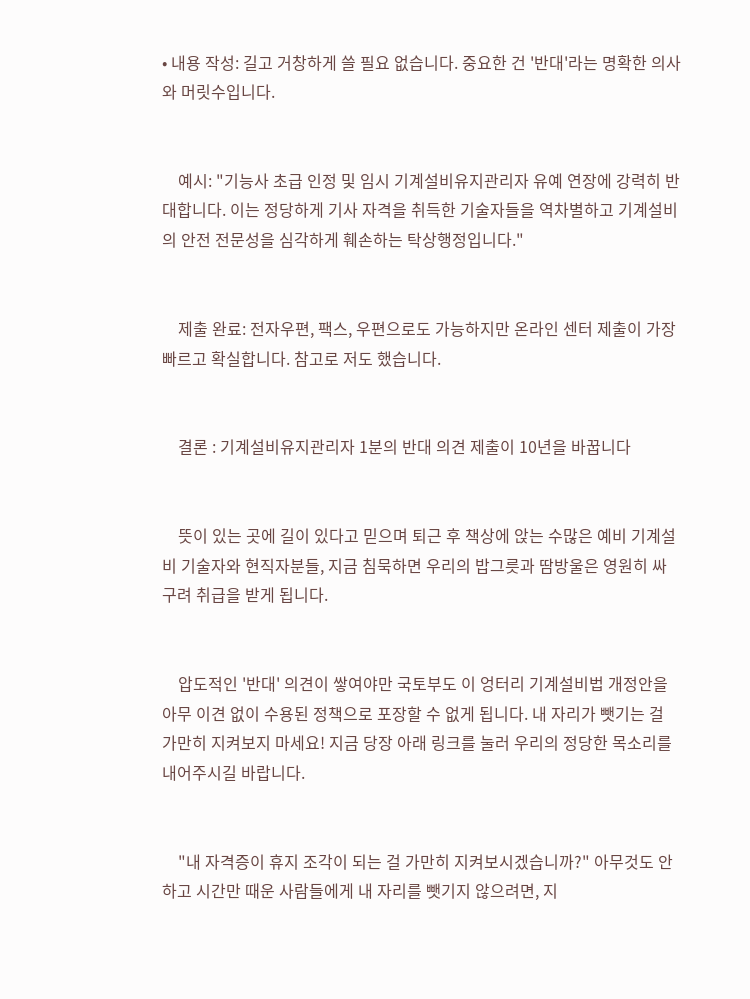• 내용 작성: 길고 거창하게 쓸 필요 없습니다. 중요한 건 '반대'라는 명확한 의사와 머릿수입니다.


    예시: "기능사 초급 인정 및 임시 기계설비유지관리자 유예 연장에 강력히 반대합니다. 이는 정당하게 기사 자격을 취득한 기술자들을 역차별하고 기계설비의 안전 전문성을 심각하게 훼손하는 탁상행정입니다."


    제출 완료: 전자우편, 팩스, 우편으로도 가능하지만 온라인 센터 제출이 가장 빠르고 확실합니다. 참고로 저도 했습니다.


    결론 : 기계설비유지관리자 1분의 반대 의견 제출이 10년을 바꿉니다


    뜻이 있는 곳에 길이 있다고 믿으며 퇴근 후 책상에 앉는 수많은 예비 기계설비 기술자와 현직자분들, 지금 침묵하면 우리의 밥그릇과 땀방울은 영원히 싸구려 취급을 받게 됩니다.


    압도적인 '반대' 의견이 쌓여야만 국토부도 이 엉터리 기계설비법 개정안을 아무 이견 없이 수용된 정책으로 포장할 수 없게 됩니다. 내 자리가 뺏기는 걸 가만히 지켜보지 마세요! 지금 당장 아래 링크를 눌러 우리의 정당한 목소리를 내어주시길 바랍니다.


    "내 자격증이 휴지 조각이 되는 걸 가만히 지켜보시겠습니까?" 아무것도 안 하고 시간만 때운 사람들에게 내 자리를 뺏기지 않으려면, 지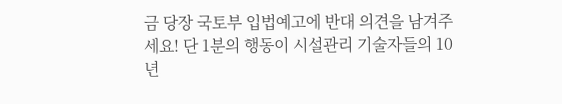금 당장 국토부 입법예고에 반대 의견을 남겨주세요! 단 1분의 행동이 시설관리 기술자들의 10년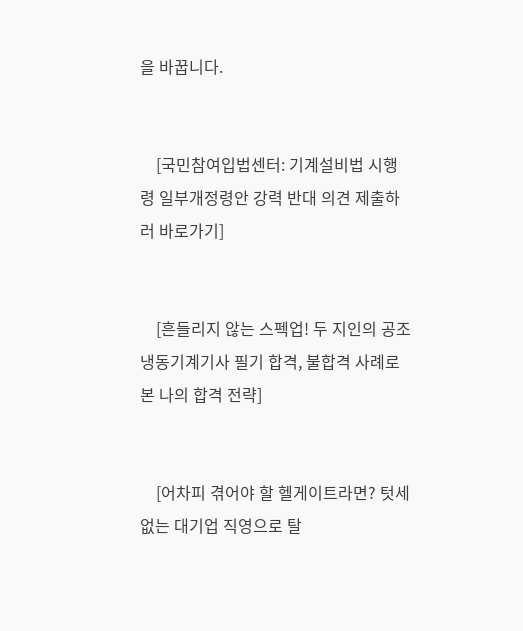을 바꿉니다.


    [국민참여입법센터: 기계설비법 시행령 일부개정령안 강력 반대 의견 제출하러 바로가기]


    [흔들리지 않는 스펙업! 두 지인의 공조냉동기계기사 필기 합격, 불합격 사례로 본 나의 합격 전략]


    [어차피 겪어야 할 헬게이트라면? 텃세 없는 대기업 직영으로 탈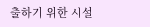출하기 위한 시설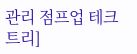관리 점프업 테크트리]